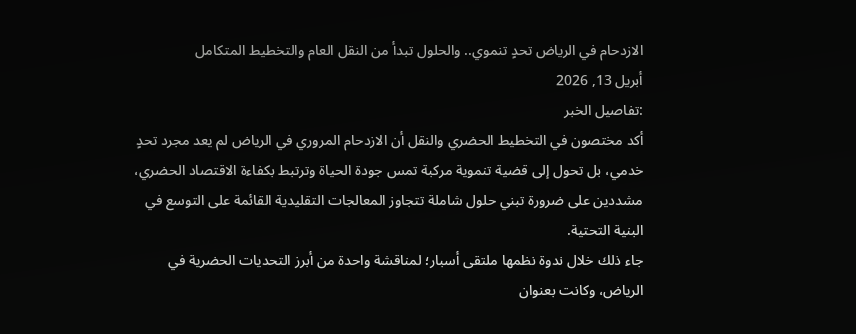الازدحام في الرياض تحدٍ تنموي.. والحلول تبدأ من النقل العام والتخطيط المتكامل
أبريل 13, 2026
:تفاصيل الخبر
أكد مختصون في التخطيط الحضري والنقل أن الازدحام المروري في الرياض لم يعد مجرد تحدٍ خدمي، بل تحول إلى قضية تنموية مركبة تمس جودة الحياة وترتبط بكفاءة الاقتصاد الحضري، مشددين على ضرورة تبني حلول شاملة تتجاوز المعالجات التقليدية القائمة على التوسع في البنية التحتية.
جاء ذلك خلال ندوة نظمها ملتقى أسبار؛ لمناقشة واحدة من أبرز التحديات الحضرية في الرياض، وكانت بعنوان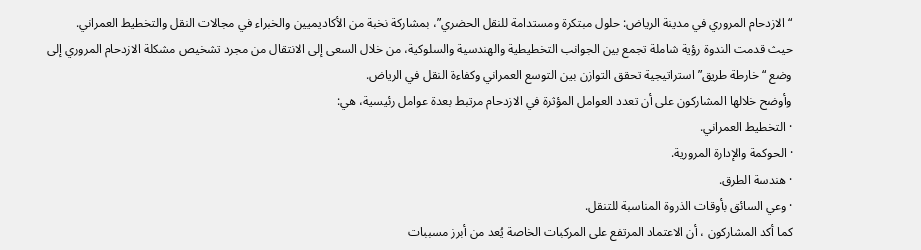“الازدحام المروري في مدينة الرياض: حلول مبتكرة ومستدامة للنقل الحضري”، بمشاركة نخبة من الأكاديميين والخبراء في مجالات النقل والتخطيط العمراني.
حيث قدمت الندوة رؤية شاملة تجمع بين الجوانب التخطيطية والهندسية والسلوكية، من خلال السعى إلى الانتقال من مجرد تشخيص مشكلة الازدحام المروري إلى وضع “خارطة طريق” استراتيجية تحقق التوازن بين التوسع العمراني وكفاءة النقل في الرياض.
وأوضح خلالها المشاركون على أن تعدد العوامل المؤثرة في الازدحام مرتبط بعدة عوامل رئيسية، هي:
· التخطيط العمراني.
· الحوكمة والإدارة المرورية.
· هندسة الطرق.
· وعي السائق بأوقات الذروة المناسبة للتنقل.
كما أكد المشاركون ، أن الاعتماد المرتفع على المركبات الخاصة يُعد من أبرز مسببات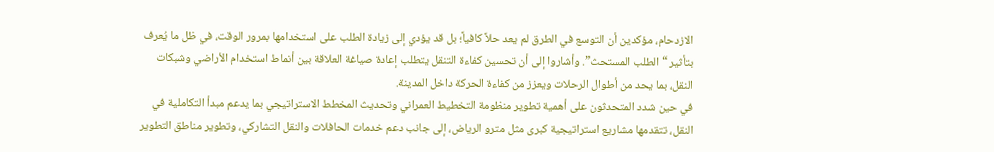الازدحام، مؤكدين أن التوسع في الطرق لم يعد حلاً كافياً؛ بل قد يؤدي إلى زيادة الطلب على استخدامها بمرور الوقت، في ظل ما يُعرف بتأثير “الطلب المستحث”. وأشاروا إلى أن تحسين كفاءة التنقل يتطلب إعادة صياغة العلاقة بين أنماط استخدام الأراضي وشبكات النقل، بما يحد من أطوال الرحلات ويعزز من كفاءة الحركة داخل المدينة.
في حين شدد المتحدثون على أهمية تطوير منظومة التخطيط العمراني وتحديث المخطط الاستراتيجي بما يدعم مبدأ التكاملية في النقل، تتقدمها مشاريع استراتيجية كبرى مثل مترو الرياض، إلى جانب دعم خدمات الحافلات والنقل التشاركي، وتطوير مناطق التطوير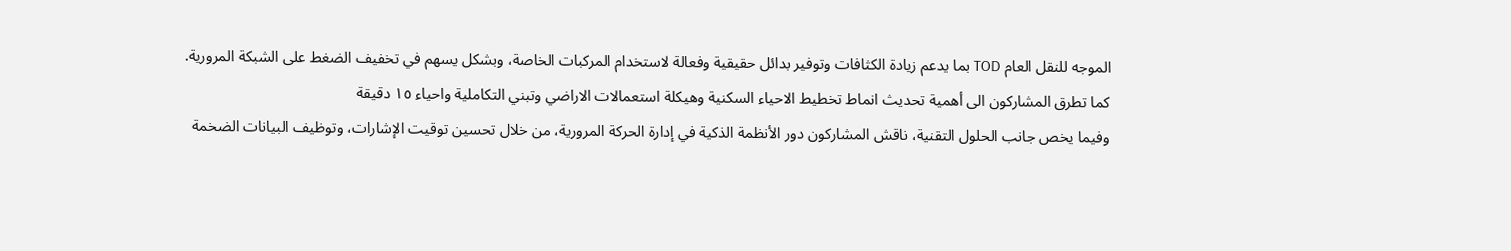الموجه للنقل العام TOD بما يدعم زيادة الكثافات وتوفير بدائل حقيقية وفعالة لاستخدام المركبات الخاصة، وبشكل يسهم في تخفيف الضغط على الشبكة المرورية.
كما تطرق المشاركون الى أهمية تحديث انماط تخطيط الاحياء السكنية وهيكلة استعمالات الاراضي وتبني التكاملية واحياء ١٥ دقيقة
وفيما يخص جانب الحلول التقنية، ناقش المشاركون دور الأنظمة الذكية في إدارة الحركة المرورية، من خلال تحسين توقيت الإشارات، وتوظيف البيانات الضخمة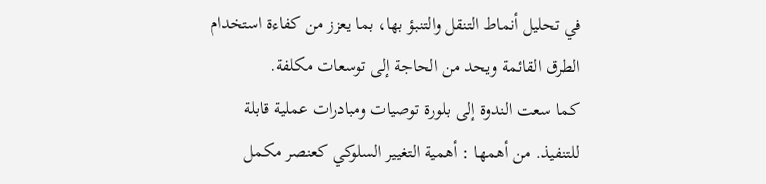في تحليل أنماط التنقل والتنبؤ بها، بما يعزز من كفاءة استخدام الطرق القائمة ويحد من الحاجة إلى توسعات مكلفة.
كما سعت الندوة إلى بلورة توصيات ومبادرات عملية قابلة للتنفيذ. من أهمها : أهمية التغيير السلوكي كعنصر مكمل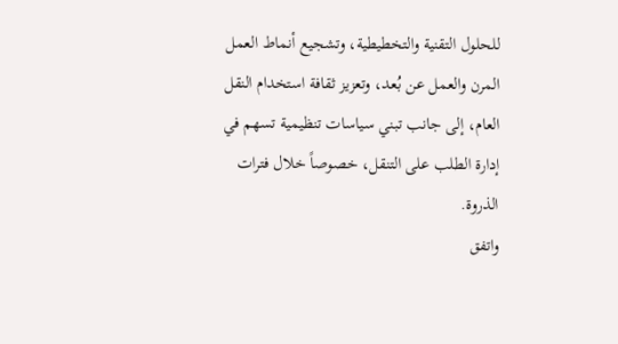للحلول التقنية والتخطيطية، وتشجيع أنماط العمل المرن والعمل عن بُعد، وتعزيز ثقافة استخدام النقل العام، إلى جانب تبني سياسات تنظيمية تسهم في إدارة الطلب على التنقل، خصوصاً خلال فترات الذروة.
واتفق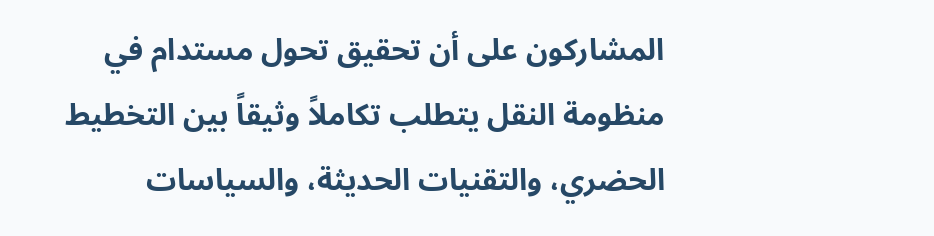المشاركون على أن تحقيق تحول مستدام في منظومة النقل يتطلب تكاملاً وثيقاً بين التخطيط الحضري، والتقنيات الحديثة، والسياسات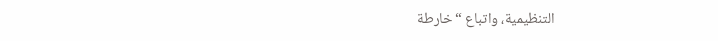التنظيمية، واتباع “خارطة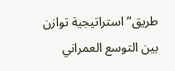طريق” استراتيجية توازن بين التوسع العمراني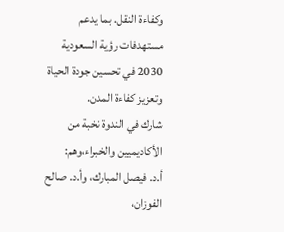وكفاءة النقل. بما يدعم مستهدفات رؤية السعودية 2030 في تحسين جودة الحياة وتعزيز كفاءة المدن.
شارك في الندوة نخبة من الأكاديميين والخبراء،وهم:
أ.د. فيصل المبارك، وأ.د. صالح الفوزان،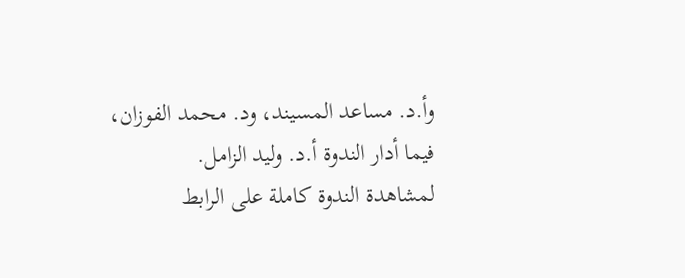وأ.د. مساعد المسيند، ود. محمد الفوزان،
فيما أدار الندوة أ.د. وليد الزامل.
لمشاهدة الندوة كاملة على الرابط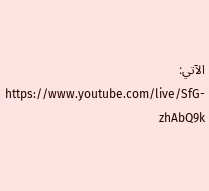الآتي: https://www.youtube.com/live/SfG-zhAbQ9k